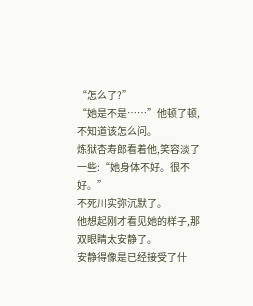“怎么了?”
“她是不是……”他顿了顿,不知道该怎么问。
炼狱杏寿郎看着他,笑容淡了一些:“她身体不好。很不好。”
不死川实弥沉默了。
他想起刚才看见她的样子,那双眼睛太安静了。
安静得像是已经接受了什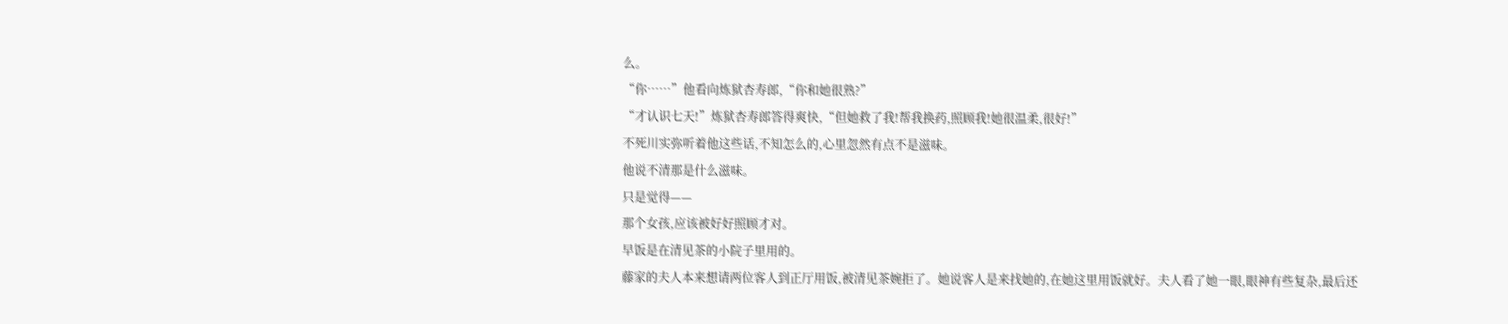么。
“你……”他看向炼狱杏寿郎,“你和她很熟?”
“才认识七天!”炼狱杏寿郎答得爽快,“但她救了我!帮我换药,照顾我!她很温柔,很好!”
不死川实弥听着他这些话,不知怎么的,心里忽然有点不是滋味。
他说不清那是什么滋味。
只是觉得——
那个女孩,应该被好好照顾才对。
早饭是在清见茶的小院子里用的。
藤家的夫人本来想请两位客人到正厅用饭,被清见茶婉拒了。她说客人是来找她的,在她这里用饭就好。夫人看了她一眼,眼神有些复杂,最后还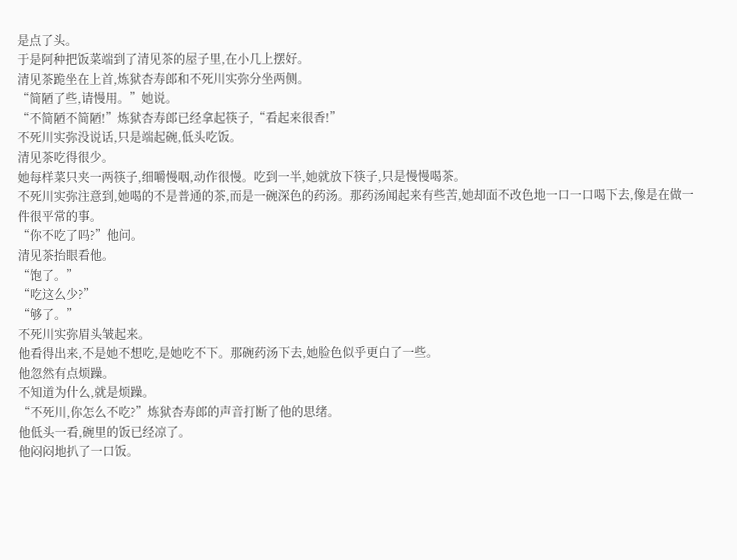是点了头。
于是阿种把饭菜端到了清见茶的屋子里,在小几上摆好。
清见茶跪坐在上首,炼狱杏寿郎和不死川实弥分坐两侧。
“简陋了些,请慢用。”她说。
“不简陋不简陋!”炼狱杏寿郎已经拿起筷子,“看起来很香!”
不死川实弥没说话,只是端起碗,低头吃饭。
清见茶吃得很少。
她每样菜只夹一两筷子,细嚼慢咽,动作很慢。吃到一半,她就放下筷子,只是慢慢喝茶。
不死川实弥注意到,她喝的不是普通的茶,而是一碗深色的药汤。那药汤闻起来有些苦,她却面不改色地一口一口喝下去,像是在做一件很平常的事。
“你不吃了吗?”他问。
清见茶抬眼看他。
“饱了。”
“吃这么少?”
“够了。”
不死川实弥眉头皱起来。
他看得出来,不是她不想吃,是她吃不下。那碗药汤下去,她脸色似乎更白了一些。
他忽然有点烦躁。
不知道为什么,就是烦躁。
“不死川,你怎么不吃?”炼狱杏寿郎的声音打断了他的思绪。
他低头一看,碗里的饭已经凉了。
他闷闷地扒了一口饭。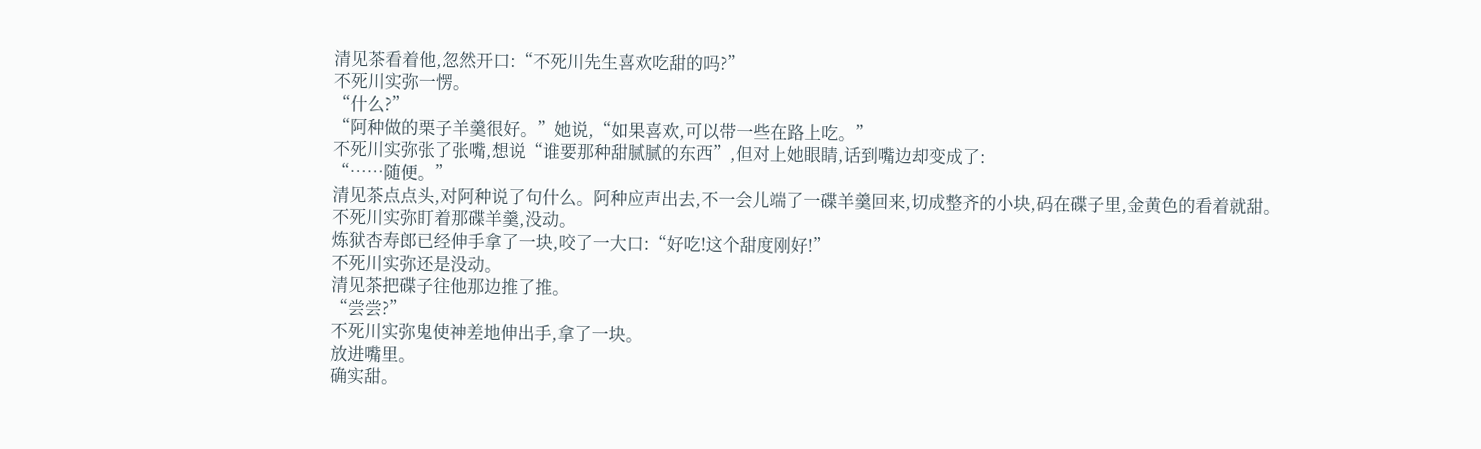清见茶看着他,忽然开口:“不死川先生喜欢吃甜的吗?”
不死川实弥一愣。
“什么?”
“阿种做的栗子羊羹很好。”她说,“如果喜欢,可以带一些在路上吃。”
不死川实弥张了张嘴,想说“谁要那种甜腻腻的东西”,但对上她眼睛,话到嘴边却变成了:
“……随便。”
清见茶点点头,对阿种说了句什么。阿种应声出去,不一会儿端了一碟羊羹回来,切成整齐的小块,码在碟子里,金黄色的看着就甜。
不死川实弥盯着那碟羊羹,没动。
炼狱杏寿郎已经伸手拿了一块,咬了一大口:“好吃!这个甜度刚好!”
不死川实弥还是没动。
清见茶把碟子往他那边推了推。
“尝尝?”
不死川实弥鬼使神差地伸出手,拿了一块。
放进嘴里。
确实甜。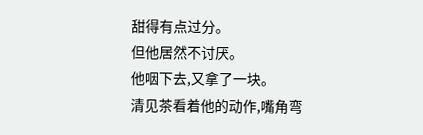甜得有点过分。
但他居然不讨厌。
他咽下去,又拿了一块。
清见茶看着他的动作,嘴角弯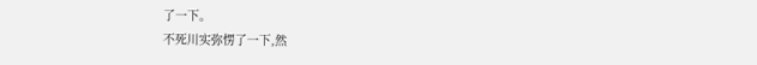了一下。
不死川实弥愣了一下,然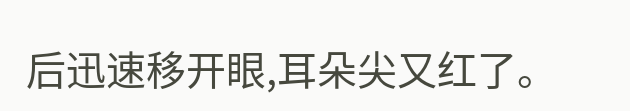后迅速移开眼,耳朵尖又红了。